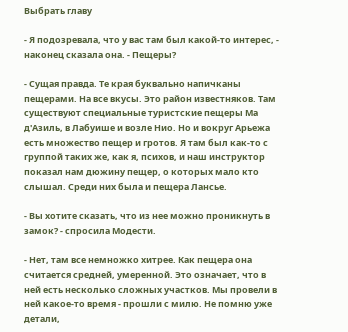Выбрать главу

- Я подозревала, что у вас там был какой-то интерес, - наконец сказала она. - Пещеры?

- Сущая правда. Те края буквально напичканы пещерами. На все вкусы. Это район известняков. Там существуют специальные туристские пещеры Ма д'Азиль, в Лабуише и возле Нио. Но и вокруг Арьежа есть множество пещер и гротов. Я там был как-то с группой таких же, как я, психов, и наш инструктор показал нам дюжину пещер, о которых мало кто слышал. Среди них была и пещера Лансье.

- Вы хотите сказать, что из нее можно проникнуть в замок? - спросила Модести.

- Нет, там все немножко хитрее. Как пещера она считается средней, умеренной. Это означает, что в ней есть несколько сложных участков. Мы провели в ней какое-то время - прошли с милю. Не помню уже детали,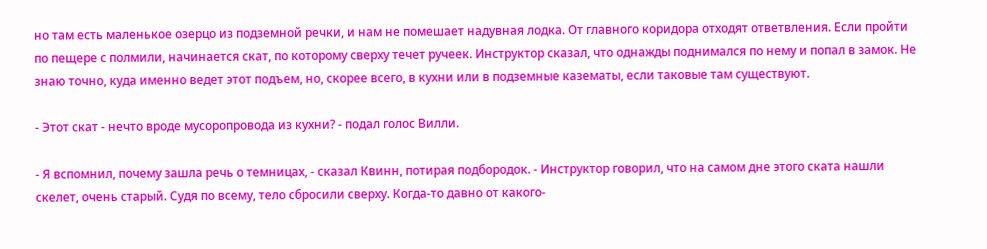но там есть маленькое озерцо из подземной речки, и нам не помешает надувная лодка. От главного коридора отходят ответвления. Если пройти по пещере с полмили, начинается скат, по которому сверху течет ручеек. Инструктор сказал, что однажды поднимался по нему и попал в замок. Не знаю точно, куда именно ведет этот подъем, но, скорее всего, в кухни или в подземные казематы, если таковые там существуют.

- Этот скат - нечто вроде мусоропровода из кухни? - подал голос Вилли.

- Я вспомнил, почему зашла речь о темницах, - сказал Квинн, потирая подбородок. - Инструктор говорил, что на самом дне этого ската нашли скелет, очень старый. Судя по всему, тело сбросили сверху. Когда-то давно от какого-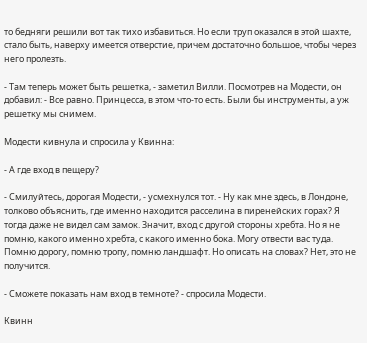то бедняги решили вот так тихо избавиться. Но если труп оказался в этой шахте, стало быть, наверху имеется отверстие, причем достаточно большое, чтобы через него пролезть.

- Там теперь может быть решетка, - заметил Вилли. Посмотрев на Модести, он добавил: - Все равно. Принцесса, в этом что-то есть. Были бы инструменты, а уж решетку мы снимем.

Модести кивнула и спросила у Квинна:

- А где вход в пещеру?

- Смилуйтесь, дорогая Модести, - усмехнулся тот. - Ну как мне здесь, в Лондоне, толково объяснить, где именно находится расселина в пиренейских горах? Я тогда даже не видел сам замок. Значит, вход с другой стороны хребта. Но я не помню, какого именно хребта, с какого именно бока. Могу отвести вас туда. Помню дорогу, помню тропу, помню ландшафт. Но описать на словах? Нет, это не получится.

- Сможете показать нам вход в темноте? - спросила Модести.

Квинн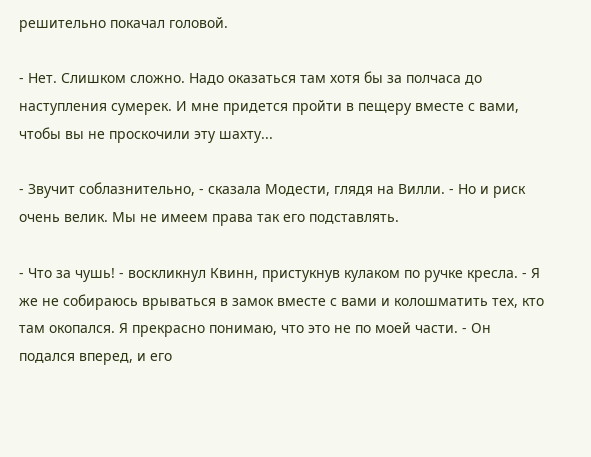решительно покачал головой.

- Нет. Слишком сложно. Надо оказаться там хотя бы за полчаса до наступления сумерек. И мне придется пройти в пещеру вместе с вами, чтобы вы не проскочили эту шахту...

- Звучит соблазнительно, - сказала Модести, глядя на Вилли. - Но и риск очень велик. Мы не имеем права так его подставлять.

- Что за чушь! - воскликнул Квинн, пристукнув кулаком по ручке кресла. - Я же не собираюсь врываться в замок вместе с вами и колошматить тех, кто там окопался. Я прекрасно понимаю, что это не по моей части. - Он подался вперед, и его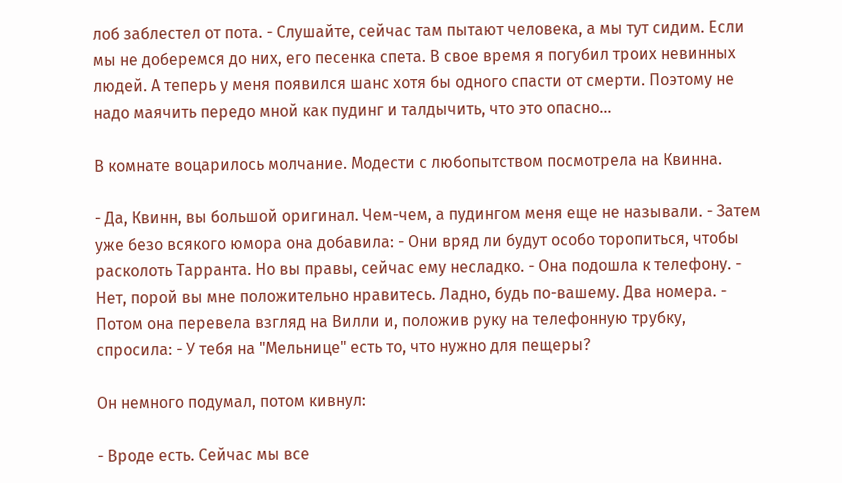лоб заблестел от пота. - Слушайте, сейчас там пытают человека, а мы тут сидим. Если мы не доберемся до них, его песенка спета. В свое время я погубил троих невинных людей. А теперь у меня появился шанс хотя бы одного спасти от смерти. Поэтому не надо маячить передо мной как пудинг и талдычить, что это опасно...

В комнате воцарилось молчание. Модести с любопытством посмотрела на Квинна.

- Да, Квинн, вы большой оригинал. Чем-чем, а пудингом меня еще не называли. - Затем уже безо всякого юмора она добавила: - Они вряд ли будут особо торопиться, чтобы расколоть Тарранта. Но вы правы, сейчас ему несладко. - Она подошла к телефону. - Нет, порой вы мне положительно нравитесь. Ладно, будь по-вашему. Два номера. - Потом она перевела взгляд на Вилли и, положив руку на телефонную трубку, спросила: - У тебя на "Мельнице" есть то, что нужно для пещеры?

Он немного подумал, потом кивнул:

- Вроде есть. Сейчас мы все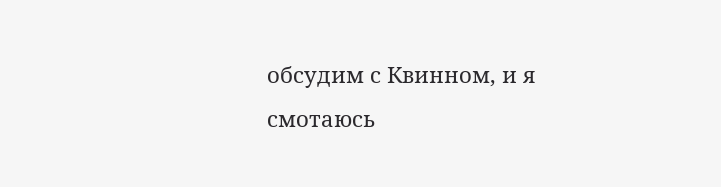обсудим с Квинном, и я смотаюсь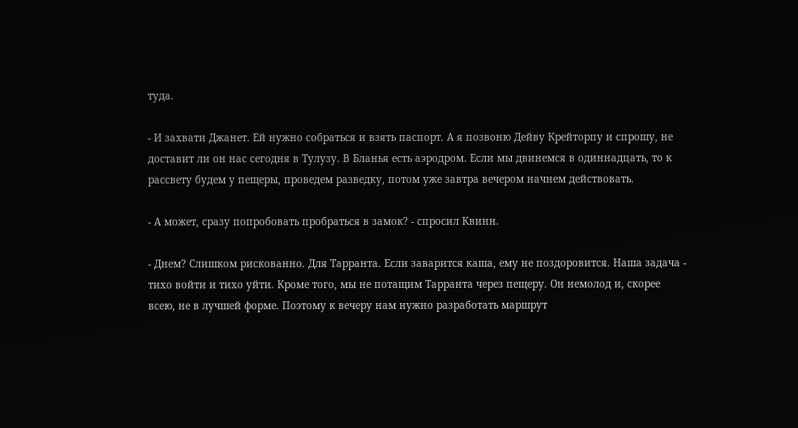туда.

- И захвати Джанет. Ей нужно собраться и взять паспорт. А я позвоню Дейву Крейторпу и спрошу, не доставит ли он нас сегодня в Тулузу. В Бланья есть аэродром. Если мы двинемся в одиннадцать, то к рассвету будем у пещеры, проведем разведку, потом уже завтра вечером начнем действовать.

- А может, сразу попробовать пробраться в замок? - спросил Квинн.

- Днем? Слишком рискованно. Для Тарранта. Если заварится каша, ему не поздоровится. Наша задача - тихо войти и тихо уйти. Кроме того, мы не потащим Тарранта через пещеру. Он немолод и, скорее всею, не в лучшей форме. Поэтому к вечеру нам нужно разработать маршрут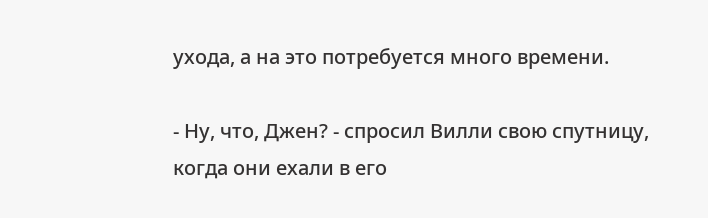ухода, а на это потребуется много времени.

- Ну, что, Джен? - спросил Вилли свою спутницу, когда они ехали в его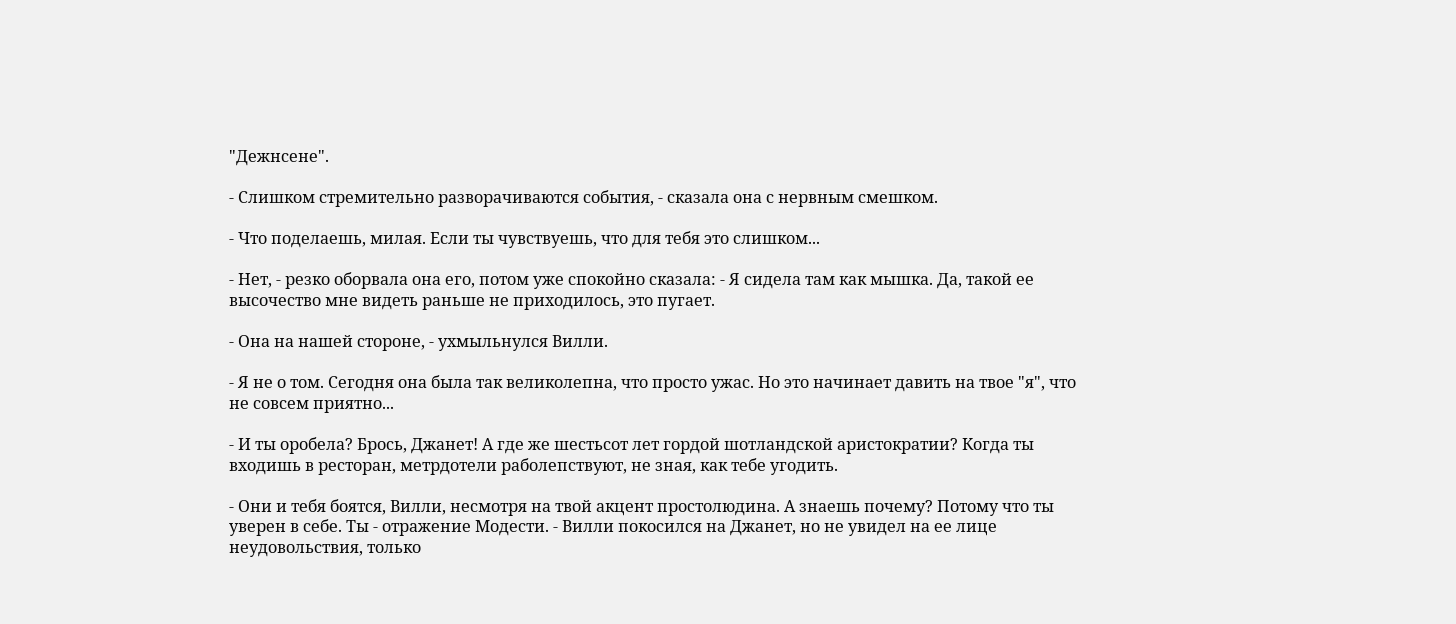"Дежнсене".

- Слишком стремительно разворачиваются события, - сказала она с нервным смешком.

- Что поделаешь, милая. Если ты чувствуешь, что для тебя это слишком...

- Нет, - резко оборвала она его, потом уже спокойно сказала: - Я сидела там как мышка. Да, такой ее высочество мне видеть раньше не приходилось, это пугает.

- Она на нашей стороне, - ухмыльнулся Вилли.

- Я не о том. Сегодня она была так великолепна, что просто ужас. Но это начинает давить на твое "я", что не совсем приятно...

- И ты оробела? Брось, Джанет! А где же шестьсот лет гордой шотландской аристократии? Когда ты входишь в ресторан, метрдотели раболепствуют, не зная, как тебе угодить.

- Они и тебя боятся, Вилли, несмотря на твой акцент простолюдина. А знаешь почему? Потому что ты уверен в себе. Ты - отражение Модести. - Вилли покосился на Джанет, но не увидел на ее лице неудовольствия, только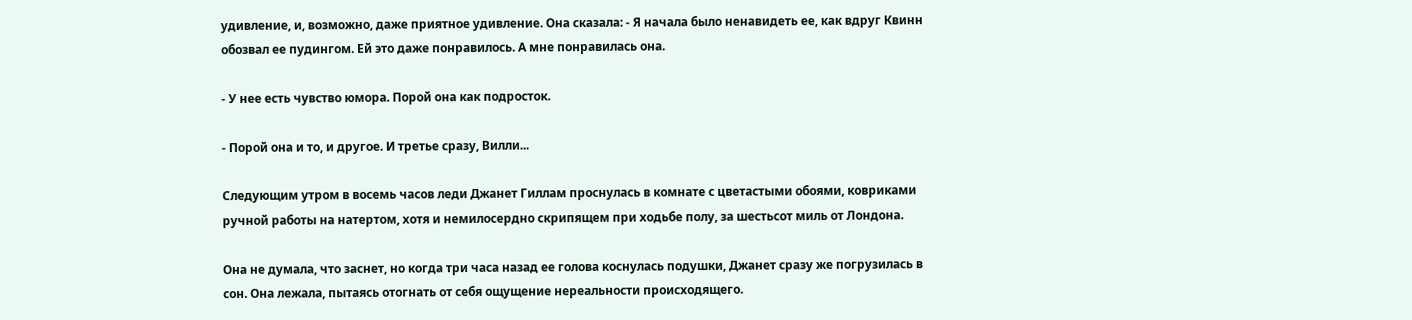удивление, и, возможно, даже приятное удивление. Она сказала: - Я начала было ненавидеть ее, как вдруг Квинн обозвал ее пудингом. Ей это даже понравилось. А мне понравилась она.

- У нее есть чувство юмора. Порой она как подросток.

- Порой она и то, и другое. И третье сразу, Вилли...

Следующим утром в восемь часов леди Джанет Гиллам проснулась в комнате с цветастыми обоями, ковриками ручной работы на натертом, хотя и немилосердно скрипящем при ходьбе полу, за шестьсот миль от Лондона.

Она не думала, что заснет, но когда три часа назад ее голова коснулась подушки, Джанет сразу же погрузилась в сон. Она лежала, пытаясь отогнать от себя ощущение нереальности происходящего.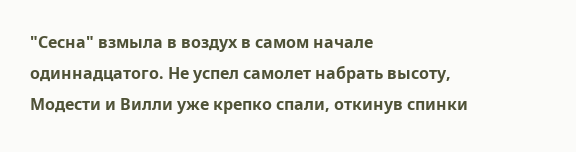"Сесна" взмыла в воздух в самом начале одиннадцатого. Не успел самолет набрать высоту, Модести и Вилли уже крепко спали, откинув спинки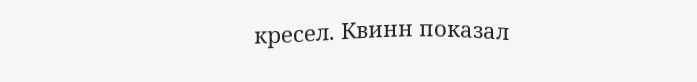кресел. Квинн показал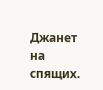Джанет на спящих.